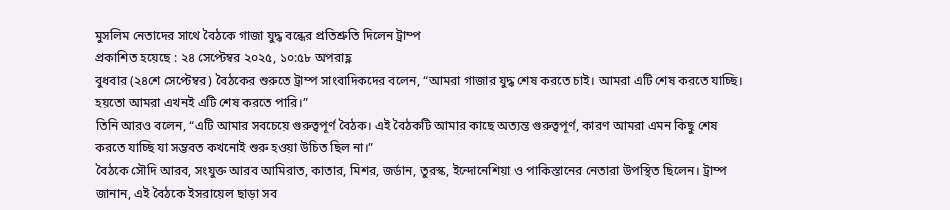মুসলিম নেতাদের সাথে বৈঠকে গাজা যুদ্ধ বন্ধের প্রতিশ্রুতি দিলেন ট্রাম্প
প্রকাশিত হয়েছে : ২৪ সেপ্টেম্বর ২০২৫, ১০:৫৮ অপরাহ্ণ
বুধবার (২৪শে সেপ্টেম্বর) বৈঠকের শুরুতে ট্রাম্প সাংবাদিকদের বলেন, “আমরা গাজার যুদ্ধ শেষ করতে চাই। আমরা এটি শেষ করতে যাচ্ছি। হয়তো আমরা এখনই এটি শেষ করতে পারি।”
তিনি আরও বলেন, “এটি আমার সবচেয়ে গুরুত্বপূর্ণ বৈঠক। এই বৈঠকটি আমার কাছে অত্যন্ত গুরুত্বপূর্ণ, কারণ আমরা এমন কিছু শেষ করতে যাচ্ছি যা সম্ভবত কখনোই শুরু হওয়া উচিত ছিল না।”
বৈঠকে সৌদি আরব, সংযুক্ত আরব আমিরাত, কাতার, মিশর, জর্ডান, তুরস্ক, ইন্দোনেশিয়া ও পাকিস্তানের নেতারা উপস্থিত ছিলেন। ট্রাম্প জানান, এই বৈঠকে ইসরায়েল ছাড়া সব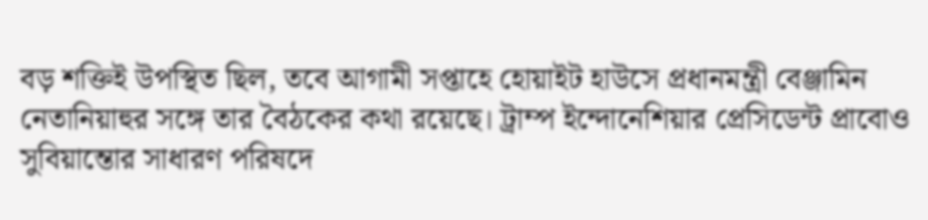বড় শক্তিই উপস্থিত ছিল, তবে আগামী সপ্তাহে হোয়াইট হাউসে প্রধানমন্ত্রী বেঞ্জামিন নেতানিয়াহুর সঙ্গে তার বৈঠকের কথা রয়েছে। ট্রাম্প ইন্দোনেশিয়ার প্রেসিডেন্ট প্রাবোও সুবিয়ান্তোর সাধারণ পরিষদে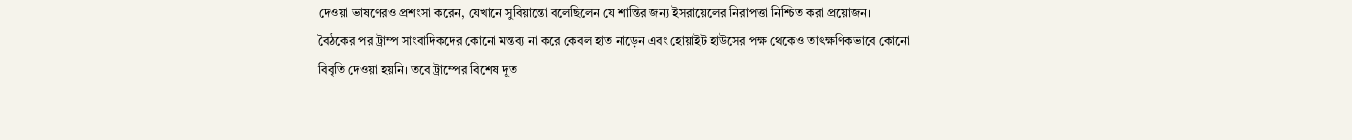দেওয়া ভাষণেরও প্রশংসা করেন, যেখানে সুবিয়ান্তো বলেছিলেন যে শান্তির জন্য ইসরায়েলের নিরাপত্তা নিশ্চিত করা প্রয়োজন।
বৈঠকের পর ট্রাম্প সাংবাদিকদের কোনো মন্তব্য না করে কেবল হাত নাড়েন এবং হোয়াইট হাউসের পক্ষ থেকেও তাৎক্ষণিকভাবে কোনো বিবৃতি দেওয়া হয়নি। তবে ট্রাম্পের বিশেষ দূত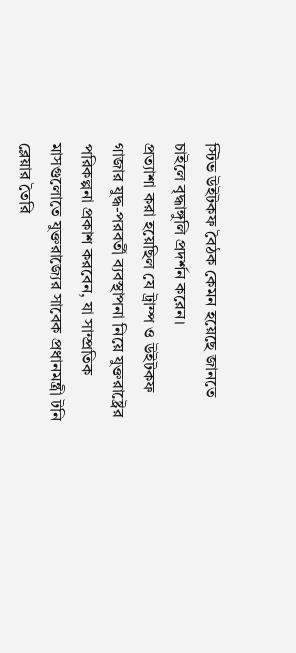স্টিভ উইটকফ বৈঠক কেমন হয়েছে জানতে চাইলে বৃদ্ধাঙ্গুলি প্রদর্শন করেন।
প্রত্যাশা করা হয়েছিল যে ট্রাম্প ও উইটকফ গাজার যুদ্ধ-পরবর্তী ব্যবস্থাপনা নিয়ে যুক্তরাষ্ট্রের পরিকল্পনা প্রকাশ করবেন, যা সাম্প্রতিক মাসগুলোতে যুক্তরাজ্যের সাবেক প্রধানমন্ত্রী টনি ব্লেয়ার তৈরি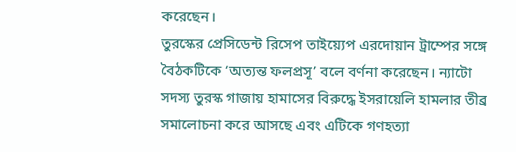করেছেন।
তুরস্কের প্রেসিডেন্ট রিসেপ তাইয়্যেপ এরদোয়ান ট্রাম্পের সঙ্গে বৈঠকটিকে ‘অত্যন্ত ফলপ্রসূ’ বলে বর্ণনা করেছেন। ন্যাটো সদস্য তুরস্ক গাজায় হামাসের বিরুদ্ধে ইসরায়েলি হামলার তীব্র সমালোচনা করে আসছে এবং এটিকে গণহত্যা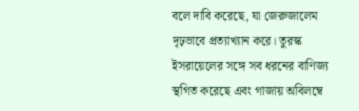বলে দাবি করেছে, যা জেরুজালেম দৃঢ়ভাবে প্রত্যাখ্যান করে। তুরস্ক ইসরায়েলের সঙ্গে সব ধরনের বাণিজ্য স্থগিত করেছে এবং গাজায় অবিলম্বে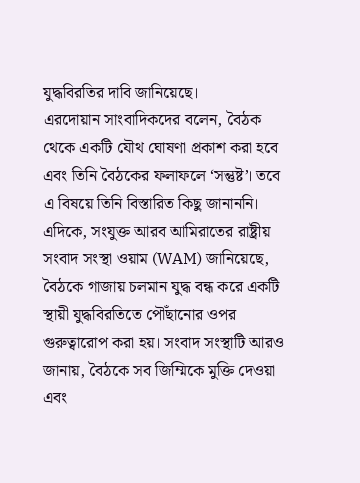যুদ্ধবিরতির দাবি জানিয়েছে।
এরদোয়ান সাংবাদিকদের বলেন, বৈঠক থেকে একটি যৌথ ঘোষণা প্রকাশ করা হবে এবং তিনি বৈঠকের ফলাফলে ‘সন্তুষ্ট’। তবে এ বিষয়ে তিনি বিস্তারিত কিছু জানাননি।
এদিকে, সংযুক্ত আরব আমিরাতের রাষ্ট্রীয় সংবাদ সংস্থা ওয়াম (WAM) জানিয়েছে, বৈঠকে গাজায় চলমান যুদ্ধ বন্ধ করে একটি স্থায়ী যুদ্ধবিরতিতে পৌঁছানোর ওপর গুরুত্বারোপ করা হয়। সংবাদ সংস্থাটি আরও জানায়, বৈঠকে সব জিম্মিকে মুক্তি দেওয়া এবং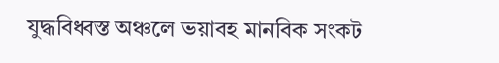যুদ্ধবিধ্বস্ত অঞ্চলে ভয়াবহ মানবিক সংকট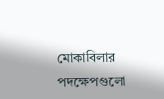মোকাবিলার পদক্ষেপগুলো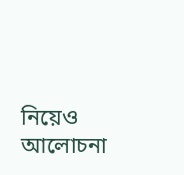নিয়েও আলোচনা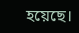হয়েছে।